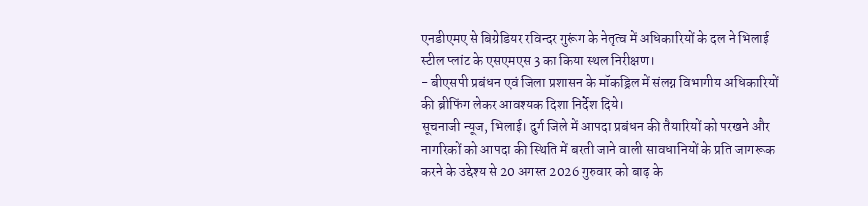एनडीएमए से बिग्रेडियर रविन्दर गुरूंग के नेतृत्व में अधिकारियों के दल ने भिलाई स्टील प्लांट के एसएमएस 3 का किया स्थल निरीक्षण।
- बीएसपी प्रबंधन एवं जिला प्रशासन के मॉकड्रिल में संलग्न विभागीय अधिकारियों की ब्रीफिंग लेकर आवश्यक दिशा निर्देश दिये।
सूचनाजी न्यूज, भिलाई। दुर्ग जिले में आपदा प्रबंधन की तैयारियों को परखने और नागरिकों को आपदा की स्थिति में बरती जाने वाली सावधानियों के प्रति जागरूक करने के उद्देश्य से 20 अगस्त 2026 गुरुवार को बाढ़ के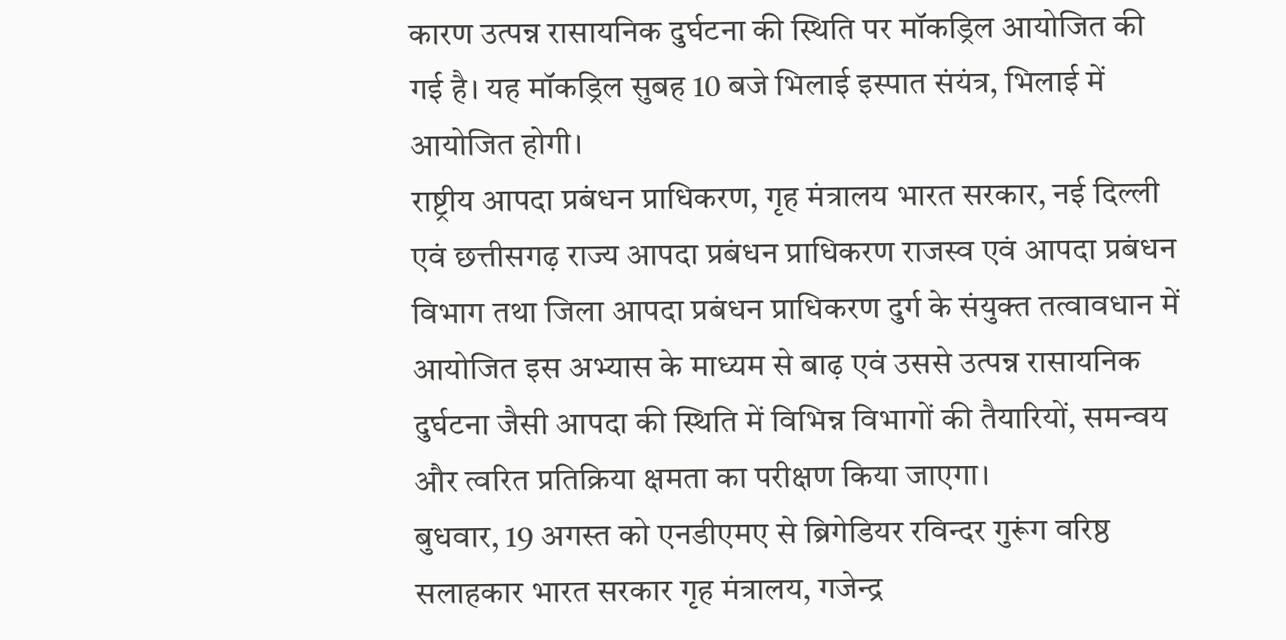कारण उत्पन्न रासायनिक दुर्घटना की स्थिति पर मॉकड्रिल आयोजित की गई है। यह मॉकड्रिल सुबह 10 बजे भिलाई इस्पात संयंत्र, भिलाई में आयोजित होगी।
राष्ट्रीय आपदा प्रबंधन प्राधिकरण, गृह मंत्रालय भारत सरकार, नई दिल्ली एवं छत्तीसगढ़ राज्य आपदा प्रबंधन प्राधिकरण राजस्व एवं आपदा प्रबंधन विभाग तथा जिला आपदा प्रबंधन प्राधिकरण दुर्ग के संयुक्त तत्वावधान में आयोजित इस अभ्यास के माध्यम से बाढ़ एवं उससे उत्पन्न रासायनिक दुर्घटना जैसी आपदा की स्थिति में विभिन्न विभागों की तैयारियों, समन्वय और त्वरित प्रतिक्रिया क्षमता का परीक्षण किया जाएगा।
बुधवार, 19 अगस्त को एनडीएमए से ब्रिगेडियर रविन्दर गुरूंग वरिष्ठ सलाहकार भारत सरकार गृह मंत्रालय, गजेन्द्र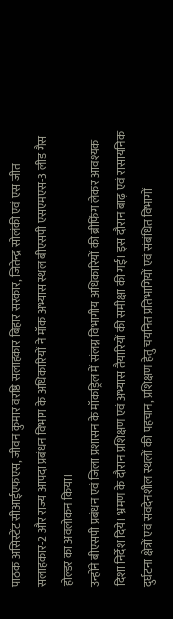पाठक असिस्टेंट सीआईएफएस, जीवन कुमार वरष्ठि सलाहकार बिहार सरकार, जितेन्द्र सोलंकी एवं एस जीत सलाहकार-2 और राज्य आपदा प्रबंधन विभाग के अधिकारियों ने मॉक अभ्यास स्थल बीएसपी एसएमएस-3 लीड गैस होल्डर का अवलोकन किया।
उन्होंने बीएसपी प्रबंधन एवं जिला प्रशासन के मॉकड्रिल में संलग्न विभागीय अधिकारियों की ब्रीफिंग लेकर आवश्यक दिशा निर्देश दिये। भ्रमण के दौरान प्रशिक्षण एवं अभ्यास तैयारियों की समीक्षा की गई। इस दौरान बाढ़ एवं रासायनिक दुर्घटना क्षेत्रों एवं संवदेनशील स्थलों की पहचान, प्रशिक्षण हेतु चयनित प्रतिभागियों एवं संबंधित विभागों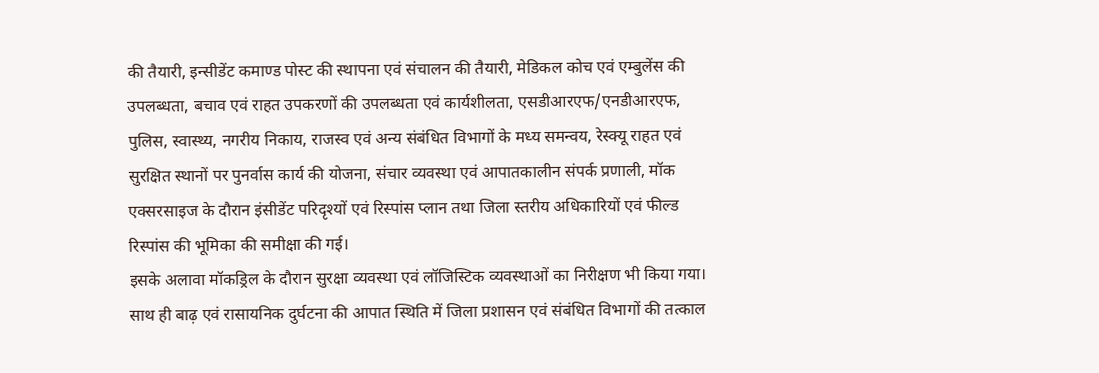की तैयारी, इन्सीडेंट कमाण्ड पोस्ट की स्थापना एवं संचालन की तैयारी, मेडिकल कोच एवं एम्बुलेंस की उपलब्धता, बचाव एवं राहत उपकरणों की उपलब्धता एवं कार्यशीलता, एसडीआरएफ/एनडीआरएफ, पुलिस, स्वास्थ्य, नगरीय निकाय, राजस्व एवं अन्य संबंधित विभागों के मध्य समन्वय, रेस्क्यू राहत एवं सुरक्षित स्थानों पर पुनर्वास कार्य की योजना, संचार व्यवस्था एवं आपातकालीन संपर्क प्रणाली, मॉक एक्सरसाइज के दौरान इंसीडेंट परिदृश्यों एवं रिस्पांस प्लान तथा जिला स्तरीय अधिकारियों एवं फील्ड रिस्पांस की भूमिका की समीक्षा की गई।
इसके अलावा मॉकड्रिल के दौरान सुरक्षा व्यवस्था एवं लॉजिस्टिक व्यवस्थाओं का निरीक्षण भी किया गया। साथ ही बाढ़ एवं रासायनिक दुर्घटना की आपात स्थिति में जिला प्रशासन एवं संबंधित विभागों की तत्काल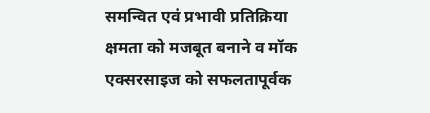समन्वित एवं प्रभावी प्रतिक्रिया क्षमता को मजबूत बनाने व मॉक एक्सरसाइज को सफलतापूर्वक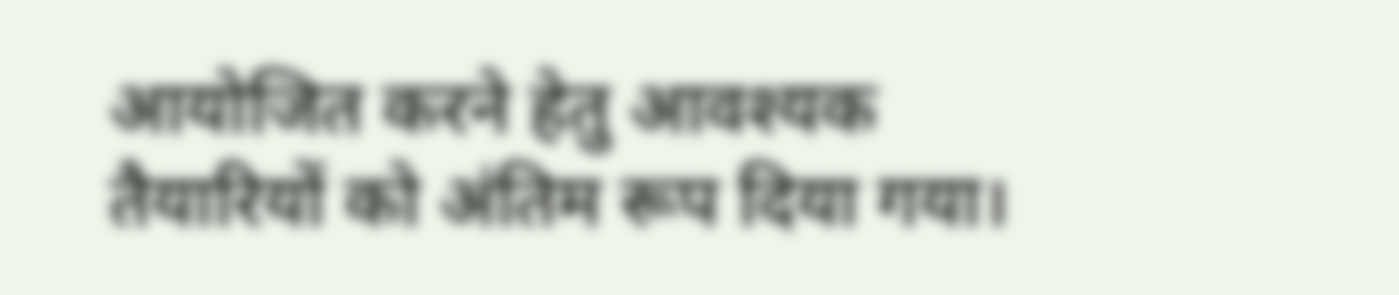आयोजित करने हेतु आवश्यक तैयारियों को अंतिम रूप दिया गया।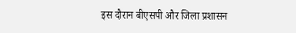इस दौरान बीएसपी और जिला प्रशासन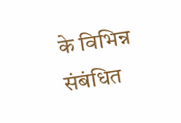के विभिन्न संबंधित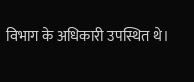विभाग के अधिकारी उपस्थित थे।